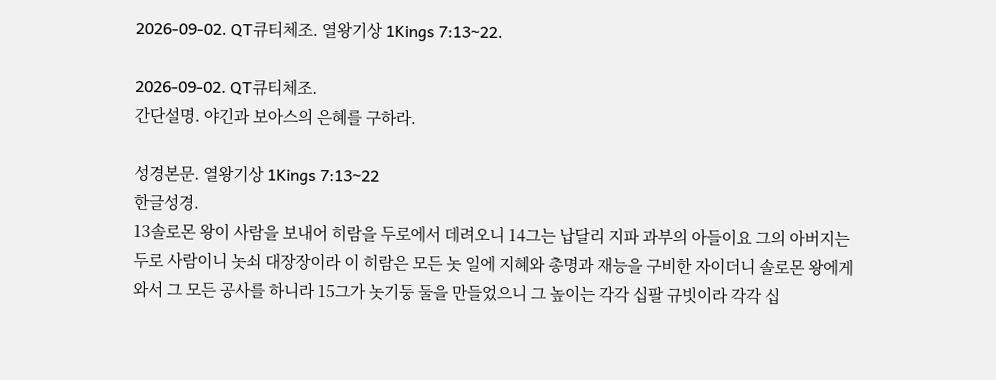2026-09-02. QT큐티체조. 열왕기상 1Kings 7:13~22.

2026-09-02. QT큐티체조.
간단설명. 야긴과 보아스의 은혜를 구하라.

성경본문. 열왕기상 1Kings 7:13~22
한글성경.
13솔로몬 왕이 사람을 보내어 히람을 두로에서 데려오니 14그는 납달리 지파 과부의 아들이요 그의 아버지는 두로 사람이니 놋쇠 대장장이라 이 히람은 모든 놋 일에 지혜와 총명과 재능을 구비한 자이더니 솔로몬 왕에게 와서 그 모든 공사를 하니라 15그가 놋기둥 둘을 만들었으니 그 높이는 각각 십팔 규빗이라 각각 십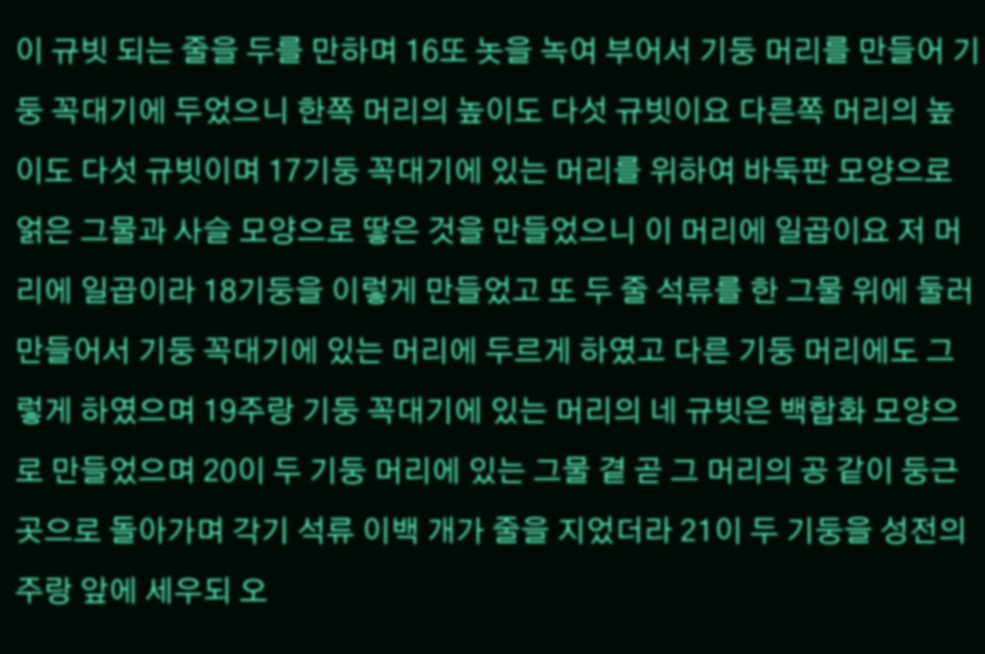이 규빗 되는 줄을 두를 만하며 16또 놋을 녹여 부어서 기둥 머리를 만들어 기둥 꼭대기에 두었으니 한쪽 머리의 높이도 다섯 규빗이요 다른쪽 머리의 높이도 다섯 규빗이며 17기둥 꼭대기에 있는 머리를 위하여 바둑판 모양으로 얽은 그물과 사슬 모양으로 땋은 것을 만들었으니 이 머리에 일곱이요 저 머리에 일곱이라 18기둥을 이렇게 만들었고 또 두 줄 석류를 한 그물 위에 둘러 만들어서 기둥 꼭대기에 있는 머리에 두르게 하였고 다른 기둥 머리에도 그렇게 하였으며 19주랑 기둥 꼭대기에 있는 머리의 네 규빗은 백합화 모양으로 만들었으며 20이 두 기둥 머리에 있는 그물 곁 곧 그 머리의 공 같이 둥근 곳으로 돌아가며 각기 석류 이백 개가 줄을 지었더라 21이 두 기둥을 성전의 주랑 앞에 세우되 오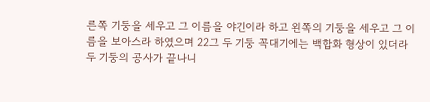른쪽 기둥을 세우고 그 이름을 야긴이라 하고 왼쪽의 기둥을 세우고 그 이름을 보아스라 하였으며 22그 두 기둥 꼭대기에는 백합화 형상이 있더라 두 기둥의 공사가 끝나니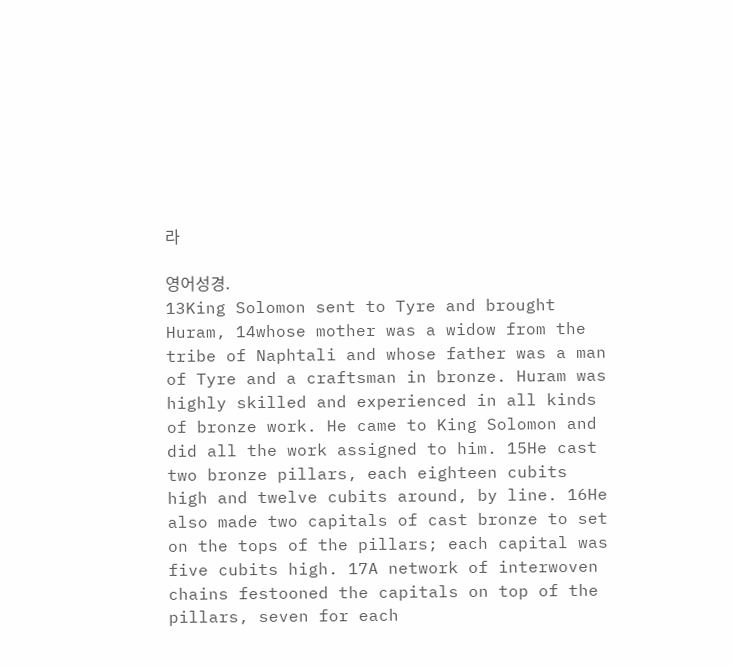라

영어성경.
13King Solomon sent to Tyre and brought Huram, 14whose mother was a widow from the tribe of Naphtali and whose father was a man of Tyre and a craftsman in bronze. Huram was highly skilled and experienced in all kinds of bronze work. He came to King Solomon and did all the work assigned to him. 15He cast two bronze pillars, each eighteen cubits high and twelve cubits around, by line. 16He also made two capitals of cast bronze to set on the tops of the pillars; each capital was five cubits high. 17A network of interwoven chains festooned the capitals on top of the pillars, seven for each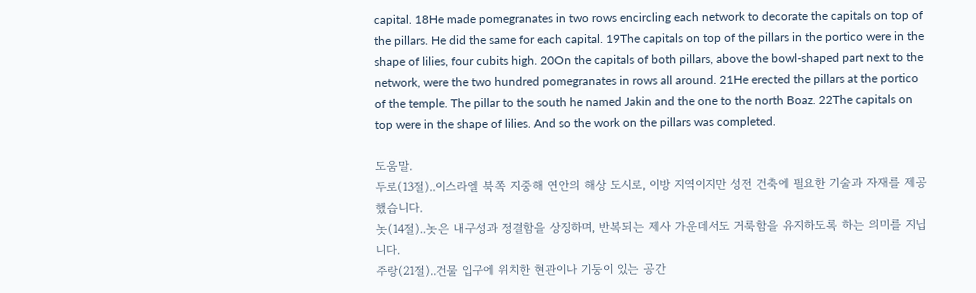capital. 18He made pomegranates in two rows encircling each network to decorate the capitals on top of the pillars. He did the same for each capital. 19The capitals on top of the pillars in the portico were in the shape of lilies, four cubits high. 20On the capitals of both pillars, above the bowl-shaped part next to the network, were the two hundred pomegranates in rows all around. 21He erected the pillars at the portico of the temple. The pillar to the south he named Jakin and the one to the north Boaz. 22The capitals on top were in the shape of lilies. And so the work on the pillars was completed.

도움말.
두로(13절)..이스라엘 북쪽 지중해 연안의 해상 도시로, 이방 지역이지만 성전 건축에 필요한 기술과 자재를 제공했습니다.
놋(14절)..놋은 내구성과 정결함을 상징하며, 반복되는 제사 가운데서도 거룩함을 유지하도록 하는 의미를 지닙니다.
주랑(21절)..건물 입구에 위치한 현관이나 기둥이 있는 공간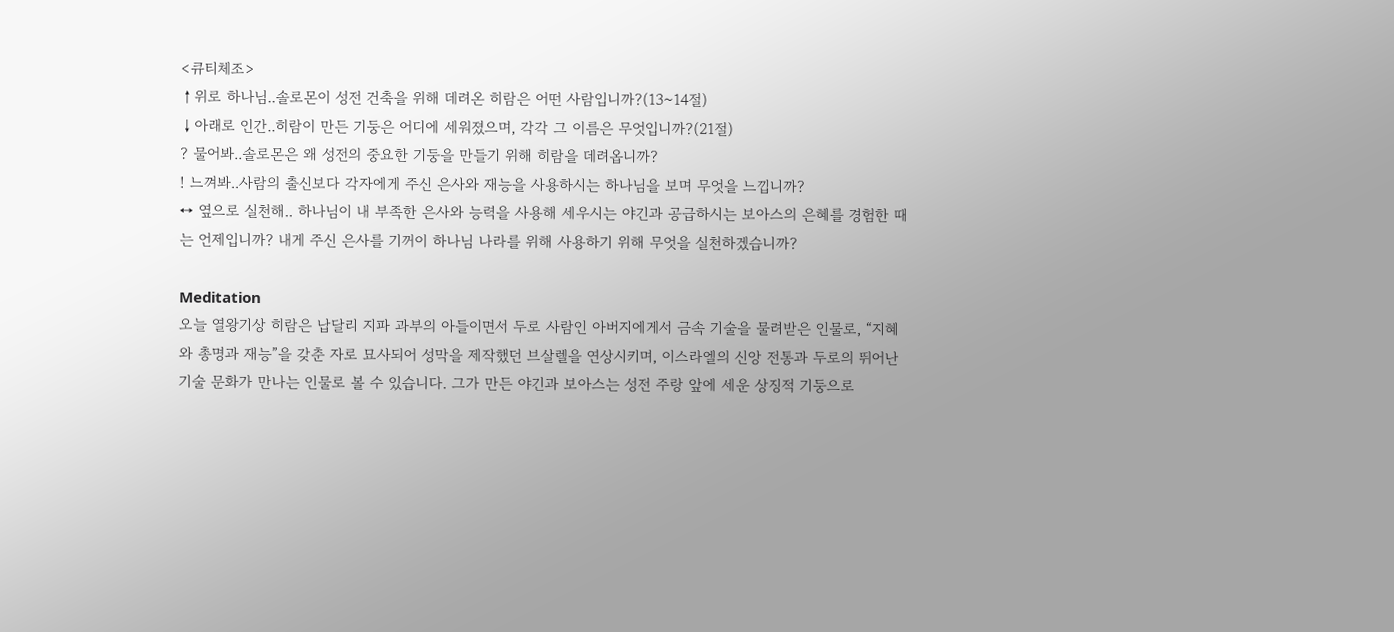<큐티체조>
↑위로 하나님..솔로몬이 성전 건축을 위해 데려온 히람은 어떤 사람입니까?(13~14절)
↓아래로 인간..히람이 만든 기둥은 어디에 세워졌으며, 각각 그 이름은 무엇입니까?(21절)
? 물어봐..솔로몬은 왜 성전의 중요한 기둥을 만들기 위해 히람을 데려옵니까?
! 느껴봐..사람의 출신보다 각자에게 주신 은사와 재능을 사용하시는 하나님을 보며 무엇을 느낍니까?
↔ 옆으로 실천해.. 하나님이 내 부족한 은사와 능력을 사용해 세우시는 야긴과 공급하시는 보아스의 은혜를 경험한 때는 언제입니까? 내게 주신 은사를 기꺼이 하나님 나라를 위해 사용하기 위해 무엇을 실천하겠습니까?

Meditation
오늘 열왕기상 히람은 납달리 지파 과부의 아들이면서 두로 사람인 아버지에게서 금속 기술을 물려받은 인물로, “지혜와 총명과 재능”을 갖춘 자로 묘사되어 성막을 제작했던 브살렐을 연상시키며, 이스라엘의 신앙 전통과 두로의 뛰어난 기술 문화가 만나는 인물로 볼 수 있습니다. 그가 만든 야긴과 보아스는 성전 주랑 앞에 세운 상징적 기둥으로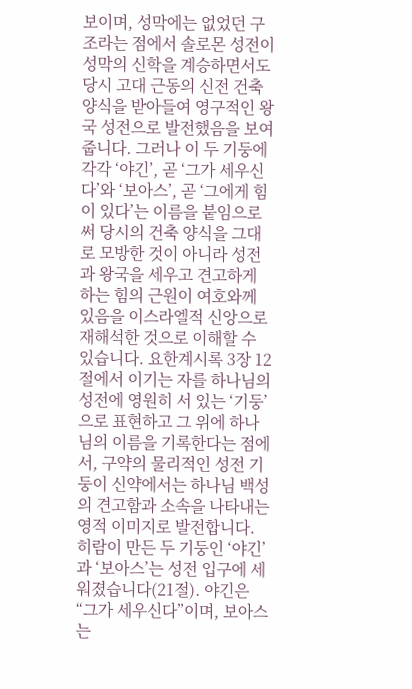보이며, 성막에는 없었던 구조라는 점에서 솔로몬 성전이 성막의 신학을 계승하면서도 당시 고대 근동의 신전 건축 양식을 받아들여 영구적인 왕국 성전으로 발전했음을 보여줍니다. 그러나 이 두 기둥에 각각 ‘야긴’, 곧 ‘그가 세우신다’와 ‘보아스’, 곧 ‘그에게 힘이 있다’는 이름을 붙임으로써 당시의 건축 양식을 그대로 모방한 것이 아니라 성전과 왕국을 세우고 견고하게 하는 힘의 근원이 여호와께 있음을 이스라엘적 신앙으로 재해석한 것으로 이해할 수 있습니다. 요한계시록 3장 12절에서 이기는 자를 하나님의 성전에 영원히 서 있는 ‘기둥’으로 표현하고 그 위에 하나님의 이름을 기록한다는 점에서, 구약의 물리적인 성전 기둥이 신약에서는 하나님 백성의 견고함과 소속을 나타내는 영적 이미지로 발전합니다. 히람이 만든 두 기둥인 ‘야긴’과 ‘보아스’는 성전 입구에 세워졌습니다(21절). 야긴은 “그가 세우신다”이며, 보아스는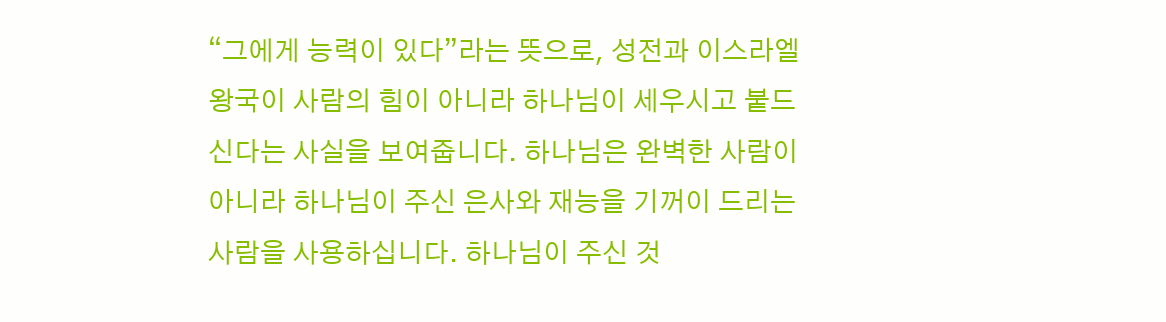“그에게 능력이 있다”라는 뜻으로, 성전과 이스라엘 왕국이 사람의 힘이 아니라 하나님이 세우시고 붙드신다는 사실을 보여줍니다. 하나님은 완벽한 사람이 아니라 하나님이 주신 은사와 재능을 기꺼이 드리는 사람을 사용하십니다. 하나님이 주신 것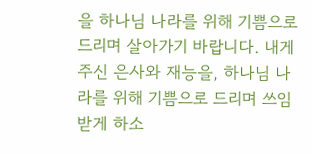을 하나님 나라를 위해 기쁨으로 드리며 살아가기 바랍니다. 내게 주신 은사와 재능을, 하나님 나라를 위해 기쁨으로 드리며 쓰임받게 하소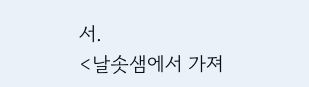서.
<날솟샘에서 가져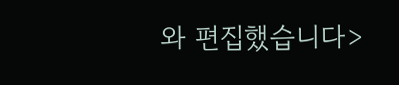와 편집했습니다>